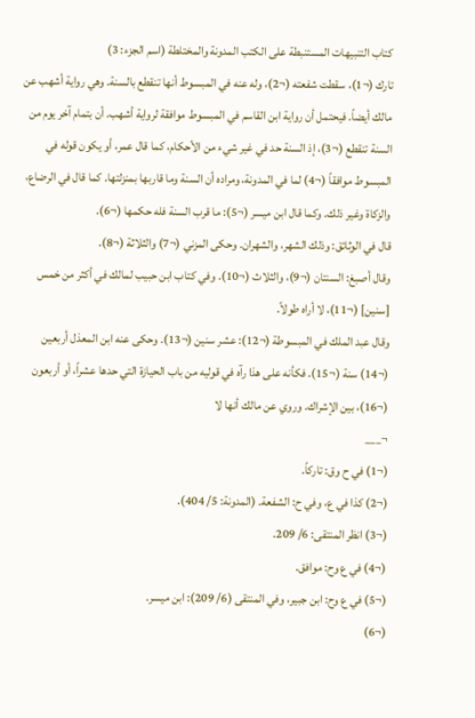كتاب التنبيهات المستنبطة على الكتب المدونة والمختلطة (اسم الجزء: 3)
تارك (¬1)، سقطت شفعته (¬2)، وله عنه في المبسوط أنها تنقطع بالسنة. وهي رواية أشهب عن مالك أيضاً. فيحتمل أن رواية ابن القاسم في المبسوط موافقة لرواية أشهب. أن بتمام آخر يوم من السنة تنقطع (¬3)، إذ السنة حد في غير شيء من الأحكام، كما قال عمر، أو يكون قوله في المبسوط موافقاً (¬4) لما في المدونة، ومراده أن السنة وما قاربها بمنزلتها. كما قال في الرضاع، والزكاة وغير ذلك. وكما قال ابن ميسر (¬5): ما قرب السنة فله حكمها (¬6).
قال في الوثائق: وذلك الشهر، والشهران. وحكى المزني (¬7) والثلاثة (¬8).
وقال أصبغ: السنتان (¬9)، والثلاث (¬10). وفي كتاب ابن حبيب لمالك في أكثر من خمس [سنين] (¬11)، لا أراه طولاً.
وقال عبد الملك في المبسوطة (¬12): عشر سنين (¬13). وحكى عنه ابن المعذل أربعين (¬14) سنة (¬15). فكأنه على هذا رآه في قوليه من باب الحيازة التي حدها عشراً، أو أربعون (¬16)، بين الإشراك. وروي عن مالك أنها لا
¬___
(¬1) في ح وق: تاركاً.
(¬2) كذا في ع، وفي ح: الشفعة. (المدونة: 5/ 404).
(¬3) انظر المنتقى: 6/ 209.
(¬4) في ع وح: موافق.
(¬5) في ع وح: ابن جبير، وفي المنتقى (6/ 209): ابن ميسر.
(¬6)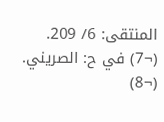المنتقى: 6/ 209.
(¬7) في ح: الصريني.
(¬8)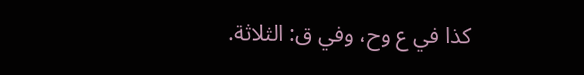كذا في ع وح، وفي ق: الثلاثة.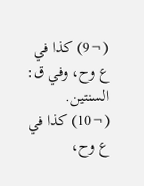(¬9) كذا في ع وح، وفي ق: السنتين.
(¬10) كذا في ع وح،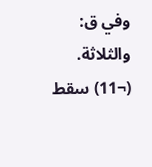وفي ق: والثلاثة.
(¬11) سقط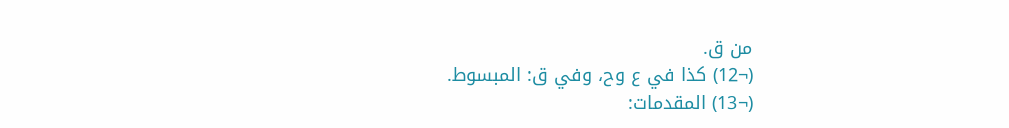من ق.
(¬12) كذا في ع وح، وفي ق: المبسوط.
(¬13) المقدمات: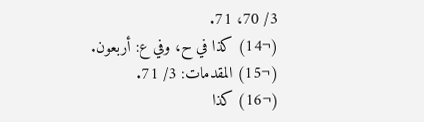3/ 70، 71.
(¬14) كذا في ح، وفي ع: أربعون.
(¬15) المقدمات: 3/ 71.
(¬16) كذا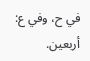في ح، وفي ع: أربعين.